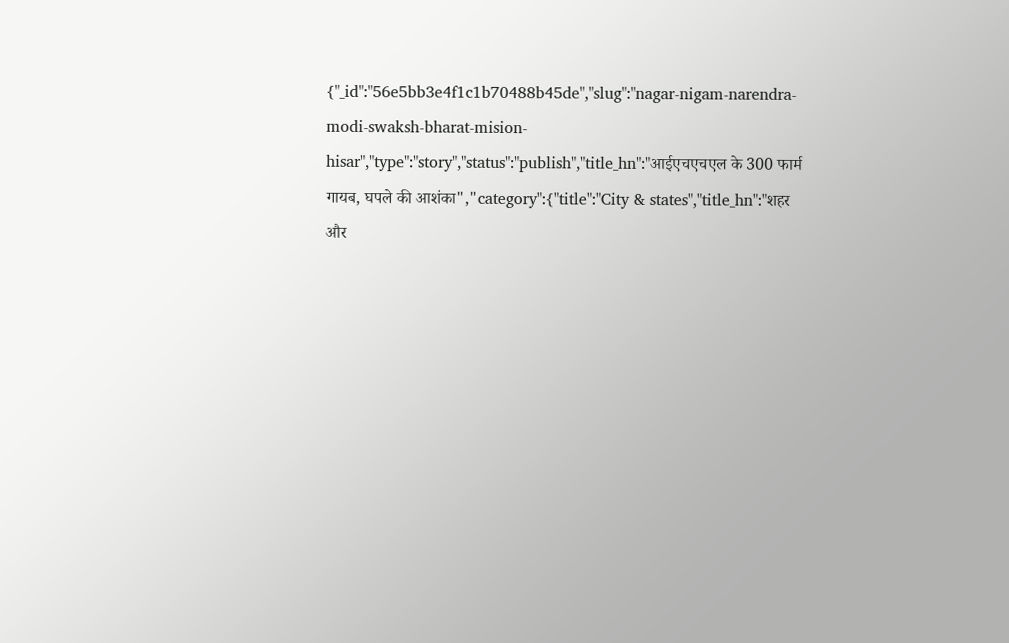{"_id":"56e5bb3e4f1c1b70488b45de","slug":"nagar-nigam-narendra-modi-swaksh-bharat-mision-hisar","type":"story","status":"publish","title_hn":"आईएचएचएल के 300 फार्म गायब, घपले की आशंका","category":{"title":"City & states","title_hn":"शहर और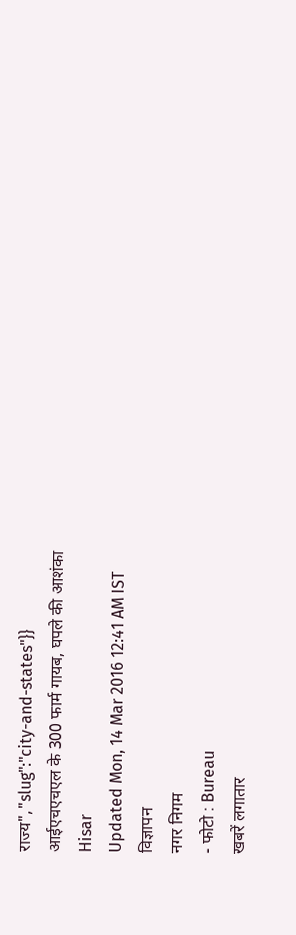राज्य","slug":"city-and-states"}}
आईएचएचएल के 300 फार्म गायब, घपले की आशंका
Hisar
Updated Mon, 14 Mar 2016 12:41 AM IST
विज्ञापन
नगर निगम
- फोटो : Bureau
खबरें लगातार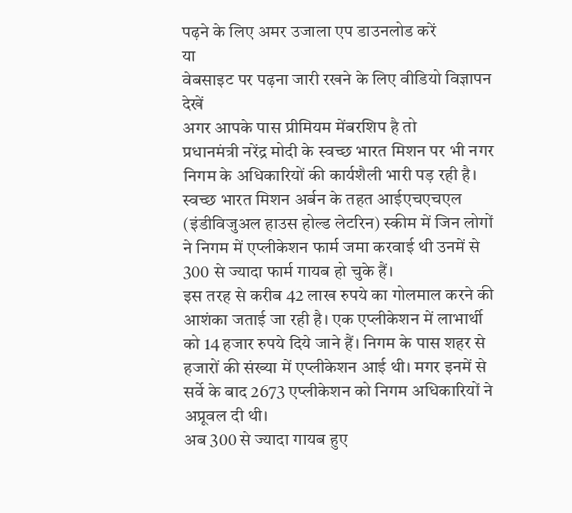पढ़ने के लिए अमर उजाला एप डाउनलोड करें
या
वेबसाइट पर पढ़ना जारी रखने के लिए वीडियो विज्ञापन देखें
अगर आपके पास प्रीमियम मेंबरशिप है तो
प्रधानमंत्री नरेंद्र मोदी के स्वच्छ भारत मिशन पर भी नगर निगम के अधिकारियों की कार्यशैली भारी पड़ रही है। स्वच्छ भारत मिशन अर्बन के तहत आईएचएचएल (इंडीविजुअल हाउस होल्ड लेटरिन) स्कीम में जिन लोगों ने निगम में एप्लीकेशन फार्म जमा करवाई थी उनमें से 300 से ज्यादा फार्म गायब हो चुके हैं।
इस तरह से करीब 42 लाख रुपये का गोलमाल करने की आशंका जताई जा रही है। एक एप्लीकेशन में लाभार्थी को 14 हजार रुपये दिये जाने हैं। निगम के पास शहर से हजारों की संख्या में एप्लीकेशन आई थी। मगर इनमें से सर्वे के बाद 2673 एप्लीकेशन को निगम अधिकारियों ने अप्रूवल दी थी।
अब 300 से ज्यादा गायब हुए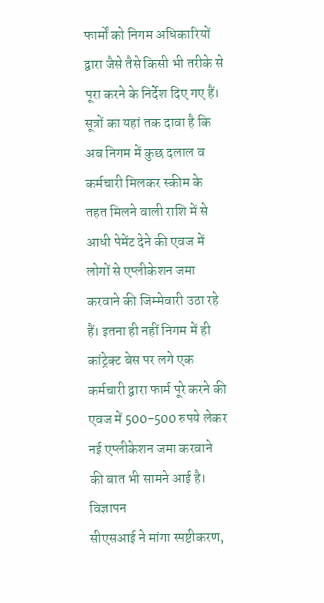फार्मों को निगम अधिकारियों द्वारा जैसे तैसे किसी भी तरीके से पूरा करने के निर्देश दिए गए हैं। सूत्रों का यहां तक दावा है कि अब निगम में कुछ दलाल व कर्मचारी मिलकर स्कीम के तहत मिलने वाली राशि में से आधी पेमेंट देने की एवज में लोगों से एप्लीकेशन जमा करवाने की जिम्मेवारी उठा रहे हैं। इतना ही नहीं निगम में ही कांट्रेक्ट बेस पर लगे एक कर्मचारी द्वारा फार्म पूरे करने की एवज में 500-500 रुपये लेकर नई एप्लीकेशन जमा करवाने की बात भी सामने आई है।
विज्ञापन
सीएसआई ने मांगा स्पष्टीकरण,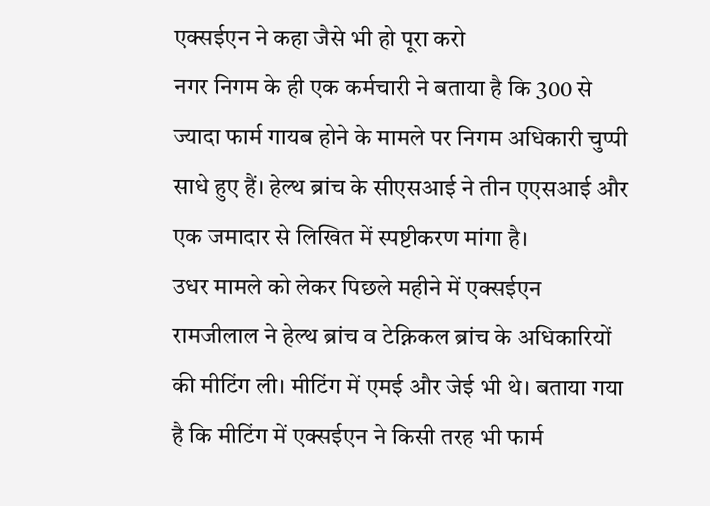एक्सईएन ने कहा जैसे भी हो पूरा करो
नगर निगम के ही एक कर्मचारी ने बताया है कि 300 से ज्यादा फार्म गायब होने के मामले पर निगम अधिकारी चुप्पी साधे हुए हैं। हेल्थ ब्रांच के सीएसआई ने तीन एएसआई और एक जमादार से लिखित में स्पष्टीकरण मांगा है।
उधर मामले को लेकर पिछले महीने में एक्सईएन रामजीलाल ने हेल्थ ब्रांच व टेक्निकल ब्रांच के अधिकारियों की मीटिंग ली। मीटिंग में एमई और जेई भी थे। बताया गया है कि मीटिंग में एक्सईएन ने किसी तरह भी फार्म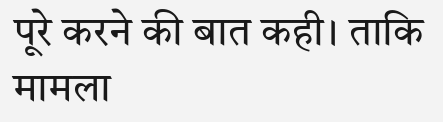पूरे करने की बात कही। ताकि मामला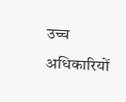उच्च अधिकारियों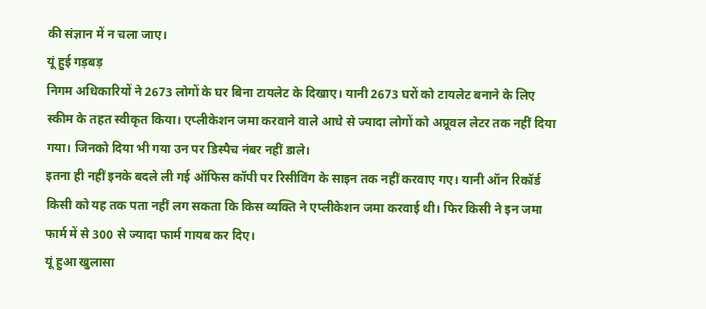की संज्ञान में न चला जाए।
यूं हुई गड़बड़
निगम अधिकारियों ने 2673 लोगों के घर बिना टायलेट के दिखाए। यानी 2673 घरों को टायलेट बनाने के लिए स्कीम के तहत स्वीकृत किया। एप्लीकेशन जमा करवाने वाले आधे से ज्यादा लोगों को अप्रूवल लेटर तक नहीं दिया गया। जिनको दिया भी गया उन पर डिस्पैच नंबर नहीं डाले।
इतना ही नहीं इनके बदले ली गई ऑफिस कॉपी पर रिसीविंग के साइन तक नहीं करवाए गए। यानी ऑन रिकॉर्ड किसी को यह तक पता नहीं लग सकता कि किस व्यक्ति ने एप्लीकेशन जमा करवाई थी। फिर किसी ने इन जमा फार्म में से 300 से ज्यादा फार्म गायब कर दिए।
यूं हुआ खुलासा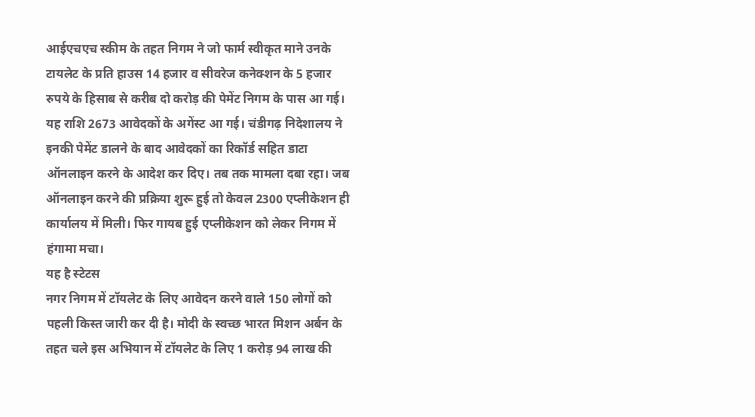आईएचएच स्कीम के तहत निगम ने जो फार्म स्वीकृत माने उनके टायलेट के प्रति हाउस 14 हजार व सीवरेज कनेक्शन के 5 हजार रुपये के हिसाब से करीब दो करोड़ की पेमेंट निगम के पास आ गई। यह राशि 2673 आवेदकों के अगेंस्ट आ गई। चंडीगढ़ निदेशालय ने इनकी पेमेंट डालने के बाद आवेदकों का रिकॉर्ड सहित डाटा ऑनलाइन करने के आदेश कर दिए। तब तक मामला दबा रहा। जब ऑनलाइन करने की प्रक्रिया शुरू हुई तो केवल 2300 एप्लीकेशन ही कार्यालय में मिली। फिर गायब हुई एप्लीकेशन को लेकर निगम में हंगामा मचा।
यह है स्टेटस
नगर निगम में टॉयलेट के लिए आवेदन करने वाले 150 लोगों को पहली किस्त जारी कर दी है। मोदी के स्वच्छ भारत मिशन अर्बन के तहत चले इस अभियान में टॉयलेट के लिए 1 करोड़ 94 लाख की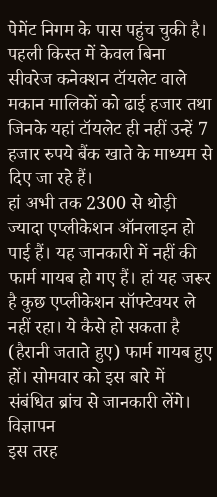पेमेंट निगम के पास पहुंच चुकी है। पहली किस्त में केवल बिना सीवरेज कनेक्शन टॉयलेट वाले मकान मालिकों को ढाई हजार तथा जिनके यहां टॉयलेट ही नहीं उन्हें 7 हजार रुपये बैंक खाते के माध्यम से दिए जा रहे हैं।
हां अभी तक 2300 से थोड़ी ज्यादा एप्लीकेशन ऑनलाइन हो पाई हैं। यह जानकारी में नहीं की फार्म गायब हो गए हैं। हां यह जरूर है कुछ एप्लीकेशन सॉफ्टेवयर ले नहीं रहा। ये कैसे हो सकता है (हैरानी जताते हुए) फार्म गायब हुए हों। सोमवार को इस बारे में संबंधित ब्रांच से जानकारी लेंगे।
विज्ञापन
इस तरह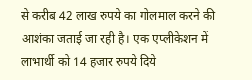से करीब 42 लाख रुपये का गोलमाल करने की आशंका जताई जा रही है। एक एप्लीकेशन में लाभार्थी को 14 हजार रुपये दिये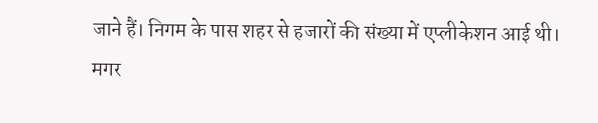जाने हैं। निगम के पास शहर से हजारों की संख्या में एप्लीकेशन आई थी। मगर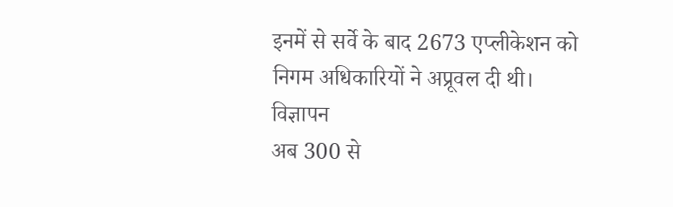इनमें से सर्वे के बाद 2673 एप्लीकेशन को निगम अधिकारियों ने अप्रूवल दी थी।
विज्ञापन
अब 300 से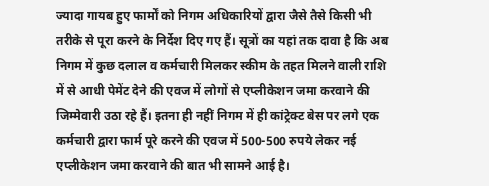ज्यादा गायब हुए फार्मों को निगम अधिकारियों द्वारा जैसे तैसे किसी भी तरीके से पूरा करने के निर्देश दिए गए हैं। सूत्रों का यहां तक दावा है कि अब निगम में कुछ दलाल व कर्मचारी मिलकर स्कीम के तहत मिलने वाली राशि में से आधी पेमेंट देने की एवज में लोगों से एप्लीकेशन जमा करवाने की जिम्मेवारी उठा रहे हैं। इतना ही नहीं निगम में ही कांट्रेक्ट बेस पर लगे एक कर्मचारी द्वारा फार्म पूरे करने की एवज में 500-500 रुपये लेकर नई एप्लीकेशन जमा करवाने की बात भी सामने आई है।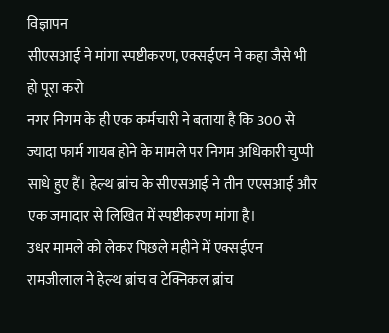विज्ञापन
सीएसआई ने मांगा स्पष्टीकरण, एक्सईएन ने कहा जैसे भी हो पूरा करो
नगर निगम के ही एक कर्मचारी ने बताया है कि 300 से ज्यादा फार्म गायब होने के मामले पर निगम अधिकारी चुप्पी साधे हुए हैं। हेल्थ ब्रांच के सीएसआई ने तीन एएसआई और एक जमादार से लिखित में स्पष्टीकरण मांगा है।
उधर मामले को लेकर पिछले महीने में एक्सईएन रामजीलाल ने हेल्थ ब्रांच व टेक्निकल ब्रांच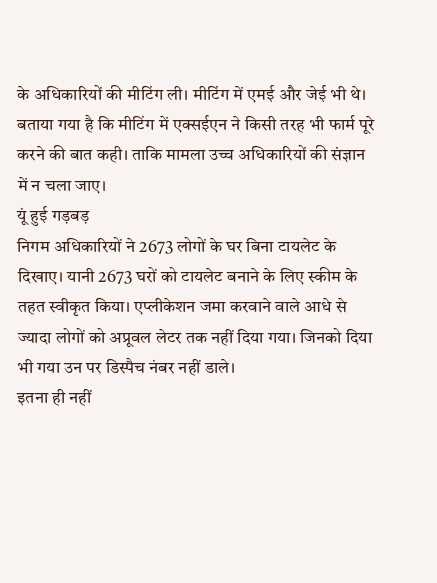के अधिकारियों की मीटिंग ली। मीटिंग में एमई और जेई भी थे। बताया गया है कि मीटिंग में एक्सईएन ने किसी तरह भी फार्म पूरे करने की बात कही। ताकि मामला उच्च अधिकारियों की संज्ञान में न चला जाए।
यूं हुई गड़बड़
निगम अधिकारियों ने 2673 लोगों के घर बिना टायलेट के दिखाए। यानी 2673 घरों को टायलेट बनाने के लिए स्कीम के तहत स्वीकृत किया। एप्लीकेशन जमा करवाने वाले आधे से ज्यादा लोगों को अप्रूवल लेटर तक नहीं दिया गया। जिनको दिया भी गया उन पर डिस्पैच नंबर नहीं डाले।
इतना ही नहीं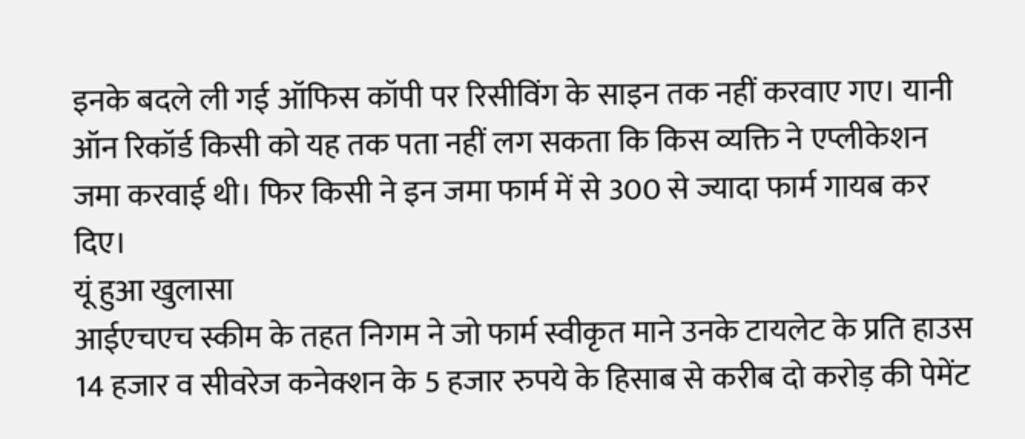इनके बदले ली गई ऑफिस कॉपी पर रिसीविंग के साइन तक नहीं करवाए गए। यानी ऑन रिकॉर्ड किसी को यह तक पता नहीं लग सकता कि किस व्यक्ति ने एप्लीकेशन जमा करवाई थी। फिर किसी ने इन जमा फार्म में से 300 से ज्यादा फार्म गायब कर दिए।
यूं हुआ खुलासा
आईएचएच स्कीम के तहत निगम ने जो फार्म स्वीकृत माने उनके टायलेट के प्रति हाउस 14 हजार व सीवरेज कनेक्शन के 5 हजार रुपये के हिसाब से करीब दो करोड़ की पेमेंट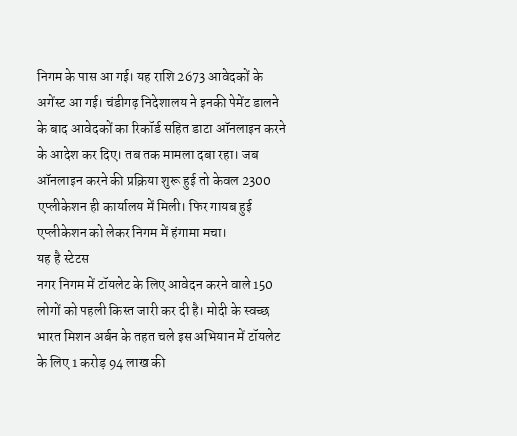निगम के पास आ गई। यह राशि 2673 आवेदकों के अगेंस्ट आ गई। चंडीगढ़ निदेशालय ने इनकी पेमेंट डालने के बाद आवेदकों का रिकॉर्ड सहित डाटा ऑनलाइन करने के आदेश कर दिए। तब तक मामला दबा रहा। जब ऑनलाइन करने की प्रक्रिया शुरू हुई तो केवल 2300 एप्लीकेशन ही कार्यालय में मिली। फिर गायब हुई एप्लीकेशन को लेकर निगम में हंगामा मचा।
यह है स्टेटस
नगर निगम में टॉयलेट के लिए आवेदन करने वाले 150 लोगों को पहली किस्त जारी कर दी है। मोदी के स्वच्छ भारत मिशन अर्बन के तहत चले इस अभियान में टॉयलेट के लिए 1 करोड़ 94 लाख की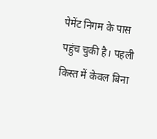पेमेंट निगम के पास पहुंच चुकी है। पहली किस्त में केवल बिना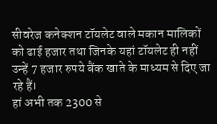सीवरेज कनेक्शन टॉयलेट वाले मकान मालिकों को ढाई हजार तथा जिनके यहां टॉयलेट ही नहीं उन्हें 7 हजार रुपये बैंक खाते के माध्यम से दिए जा रहे हैं।
हां अभी तक 2300 से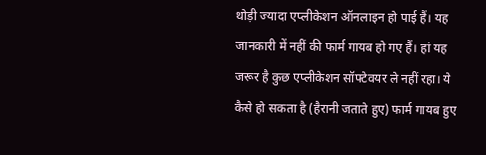थोड़ी ज्यादा एप्लीकेशन ऑनलाइन हो पाई हैं। यह जानकारी में नहीं की फार्म गायब हो गए हैं। हां यह जरूर है कुछ एप्लीकेशन सॉफ्टेवयर ले नहीं रहा। ये कैसे हो सकता है (हैरानी जताते हुए) फार्म गायब हुए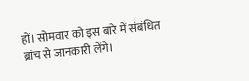हों। सोमवार को इस बारे में संबंधित ब्रांच से जानकारी लेंगे।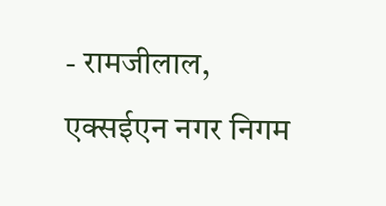- रामजीलाल, एक्सईएन नगर निगम